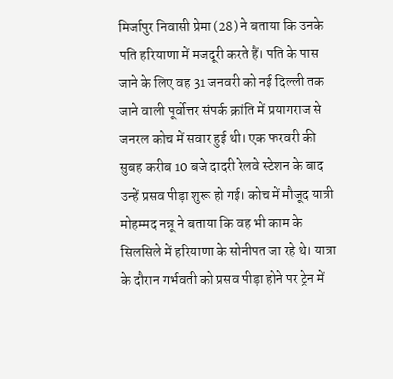मिर्जापुर निवासी प्रेमा (28) ने बताया कि उनके पति हरियाणा में मजदूरी करते हैं। पति के पास जाने के लिए वह 31 जनवरी को नई दिल्ली तक जाने वाली पूर्वोत्तर संपर्क क्रांति में प्रयागराज से जनरल कोच में सवार हुई थी। एक फरवरी की सुबह करीब 10 बजे दादरी रेलवे स्टेशन के बाद उन्हें प्रसव पीड़ा शुरू हो गई। कोच में मौजूद यात्री मोहम्मद नन्नू ने बताया कि वह भी काम के सिलसिले में हरियाणा के सोनीपत जा रहे थे। यात्रा के दौरान गर्भवती को प्रसव पीड़ा होने पर ट्रेन में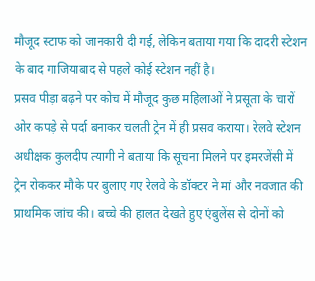मौजूद स्टाफ को जानकारी दी गई, लेकिन बताया गया कि दादरी स्टेशन के बाद गाजियाबाद से पहले कोई स्टेशन नहीं है।
प्रसव पीड़ा बढ़ने पर कोच में मौजूद कुछ महिलाओं ने प्रसूता के चारों ओर कपड़े से पर्दा बनाकर चलती ट्रेन में ही प्रसव कराया। रेलवे स्टेशन अधीक्षक कुलदीप त्यागी ने बताया कि सूचना मिलने पर इमरजेंसी में ट्रेन रोककर मौके पर बुलाए गए रेलवे के डॉक्टर ने मां और नवजात की प्राथमिक जांच की। बच्चे की हालत देखते हुए एंबुलेंस से दोनों को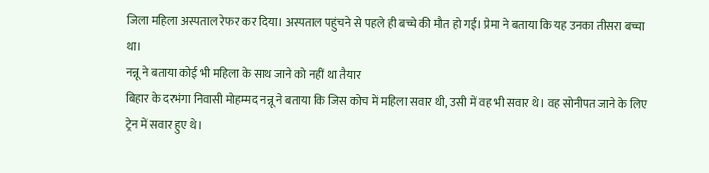जिला महिला अस्पताल रेफर कर दिया। अस्पताल पहुंचने से पहले ही बच्चे की मौत हो गई। प्रेमा ने बताया कि यह उनका तीसरा बच्चा था।
नन्नू ने बताया कोई भी महिला के साथ जाने को नहीं था तैयार
बिहार के दरभंगा निवासी मोहम्मद नन्नू ने बताया कि जिस कोच में महिला सवार थी, उसी में वह भी सवार थे। वह सोनीपत जाने के लिए ट्रेन में सवार हुए थे।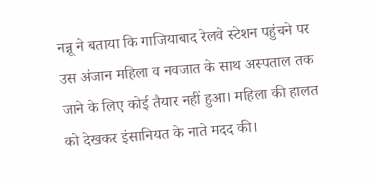नन्नू ने बताया कि गाजियाबाद रेलवे स्टेशन पहुंचने पर उस अंजान महिला व नवजात के साथ अस्पताल तक जाने के लिए कोई तैयार नहीं हुआ। महिला की हालत को देखकर इंसानियत के नाते मदद की।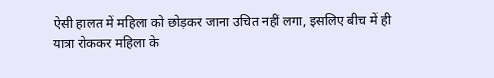ऐसी हालत में महिला को छोड़कर जाना उचित नहीं लगा, इसलिए बीच में ही यात्रा रोककर महिला के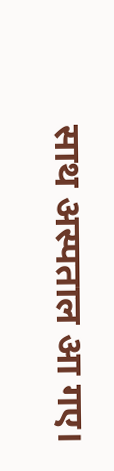साथ अस्पताल आ गए।